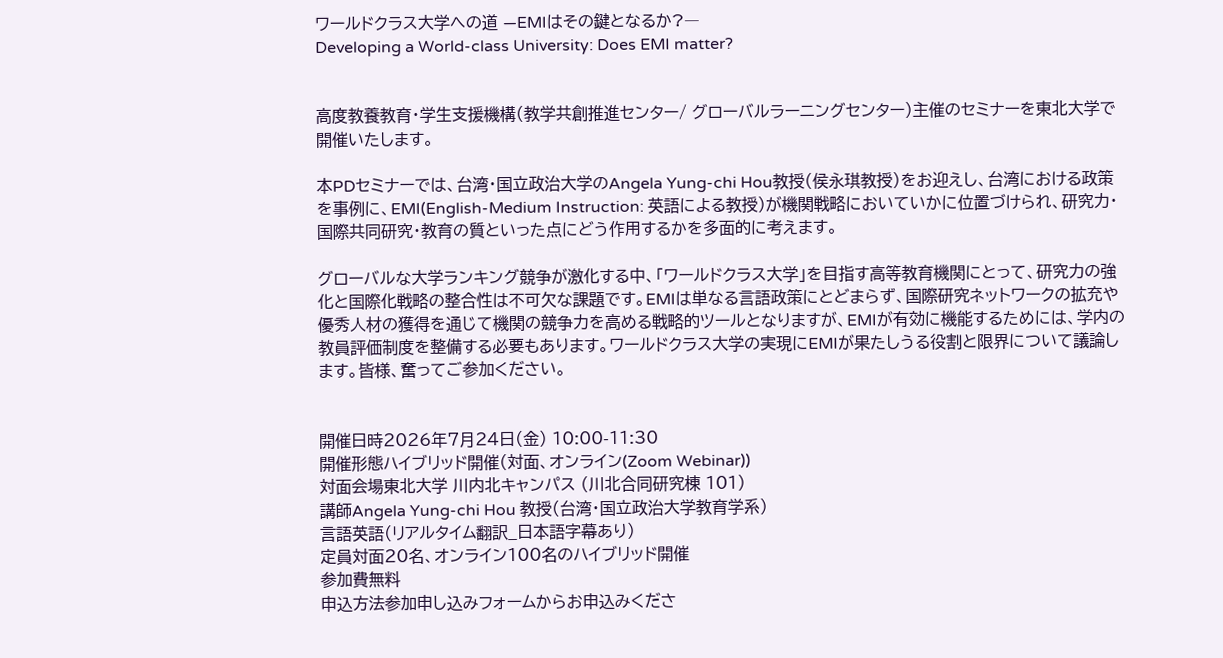ワールドクラス大学への道 ―EMIはその鍵となるか?―
Developing a World-class University: Does EMI matter?


高度教養教育・学生支援機構(教学共創推進センター/ グローバルラーニングセンター)主催のセミナーを東北大学で開催いたします。

本PDセミナーでは、台湾・国立政治大学のAngela Yung-chi Hou教授(侯永琪教授)をお迎えし、台湾における政策を事例に、EMI(English-Medium Instruction: 英語による教授)が機関戦略においていかに位置づけられ、研究力・国際共同研究・教育の質といった点にどう作用するかを多面的に考えます。

グローバルな大学ランキング競争が激化する中、「ワールドクラス大学」を目指す高等教育機関にとって、研究力の強化と国際化戦略の整合性は不可欠な課題です。EMIは単なる言語政策にとどまらず、国際研究ネットワークの拡充や優秀人材の獲得を通じて機関の競争力を高める戦略的ツールとなりますが、EMIが有効に機能するためには、学内の教員評価制度を整備する必要もあります。ワールドクラス大学の実現にEMIが果たしうる役割と限界について議論します。皆様、奮ってご参加ください。


開催日時2026年7月24日(金) 10:00-11:30
開催形態ハイブリッド開催(対面、オンライン(Zoom Webinar))
対面会場東北大学 川内北キャンパス (川北合同研究棟 101)
講師Angela Yung-chi Hou 教授(台湾・国立政治大学教育学系)
言語英語(リアルタイム翻訳_日本語字幕あり)
定員対面20名、オンライン100名のハイブリッド開催
参加費無料
申込方法参加申し込みフォームからお申込みくださ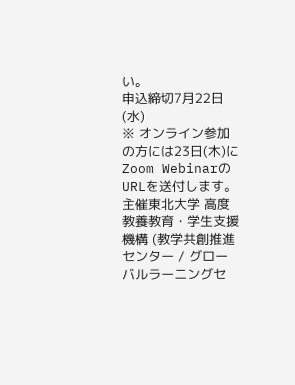い。
申込締切7月22日(水)
※ オンライン参加の方には23日(木)にZoom WebinarのURLを送付します。
主催東北大学 高度教養教育・学生支援機構 (教学共創推進センター / グローバルラーニングセ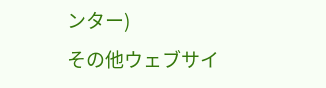ンター)
その他ウェブサイ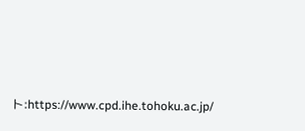ト:https://www.cpd.ihe.tohoku.ac.jp/